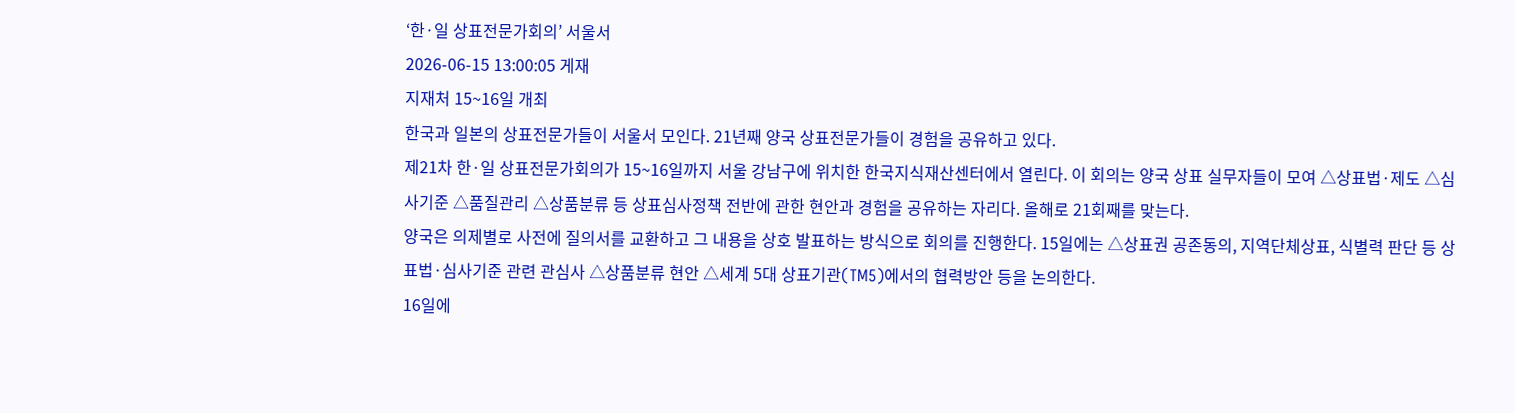‘한·일 상표전문가회의’ 서울서
2026-06-15 13:00:05 게재
지재처 15~16일 개최
한국과 일본의 상표전문가들이 서울서 모인다. 21년째 양국 상표전문가들이 경험을 공유하고 있다.
제21차 한·일 상표전문가회의가 15~16일까지 서울 강남구에 위치한 한국지식재산센터에서 열린다. 이 회의는 양국 상표 실무자들이 모여 △상표법·제도 △심사기준 △품질관리 △상품분류 등 상표심사정책 전반에 관한 현안과 경험을 공유하는 자리다. 올해로 21회째를 맞는다.
양국은 의제별로 사전에 질의서를 교환하고 그 내용을 상호 발표하는 방식으로 회의를 진행한다. 15일에는 △상표권 공존동의, 지역단체상표, 식별력 판단 등 상표법·심사기준 관련 관심사 △상품분류 현안 △세계 5대 상표기관(TM5)에서의 협력방안 등을 논의한다.
16일에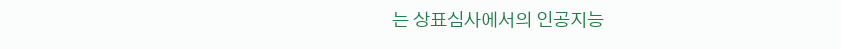는 상표심사에서의 인공지능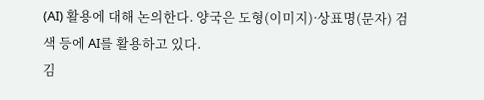(AI) 활용에 대해 논의한다. 양국은 도형(이미지)·상표명(문자) 검색 등에 AI를 활용하고 있다.
김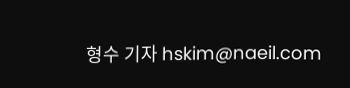형수 기자 hskim@naeil.com